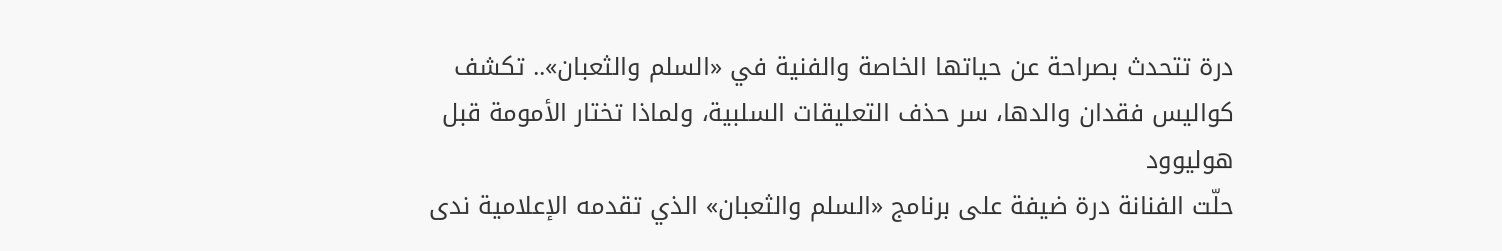درة تتحدث بصراحة عن حياتها الخاصة والفنية في «السلم والثعبان».. تكشف كواليس فقدان والدها، سر حذف التعليقات السلبية، ولماذا تختار الأمومة قبل هوليوود
حلّت الفنانة درة ضيفة على برنامج «السلم والثعبان» الذي تقدمه الإعلامية ندى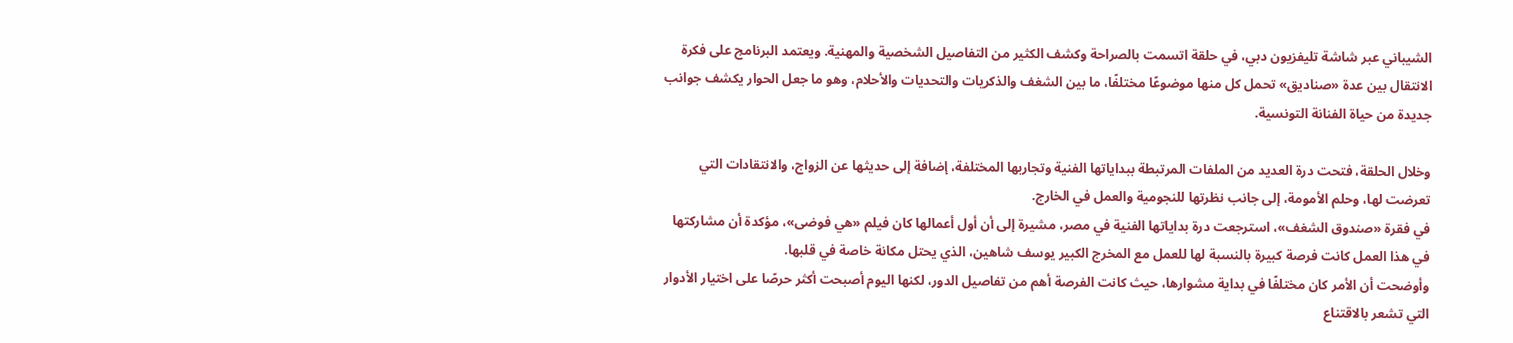الشيباني عبر شاشة تليفزيون دبي، في حلقة اتسمت بالصراحة وكشف الكثير من التفاصيل الشخصية والمهنية. ويعتمد البرنامج على فكرة الانتقال بين عدة «صناديق» تحمل كل منها موضوعًا مختلفًا، ما بين الشغف والذكريات والتحديات والأحلام، وهو ما جعل الحوار يكشف جوانب جديدة من حياة الفنانة التونسية.

وخلال الحلقة، فتحت درة العديد من الملفات المرتبطة ببداياتها الفنية وتجاربها المختلفة، إضافة إلى حديثها عن الزواج، والانتقادات التي تعرضت لها، وحلم الأمومة، إلى جانب نظرتها للنجومية والعمل في الخارج.
في فقرة «صندوق الشغف»، استرجعت درة بداياتها الفنية في مصر، مشيرة إلى أن أول أعمالها كان فيلم «هي فوضى»، مؤكدة أن مشاركتها في هذا العمل كانت فرصة كبيرة بالنسبة لها للعمل مع المخرج الكبير يوسف شاهين، الذي يحتل مكانة خاصة في قلبها.
وأوضحت أن الأمر كان مختلفًا في بداية مشوارها، حيث كانت الفرصة أهم من تفاصيل الدور، لكنها اليوم أصبحت أكثر حرصًا على اختيار الأدوار التي تشعر بالاقتناع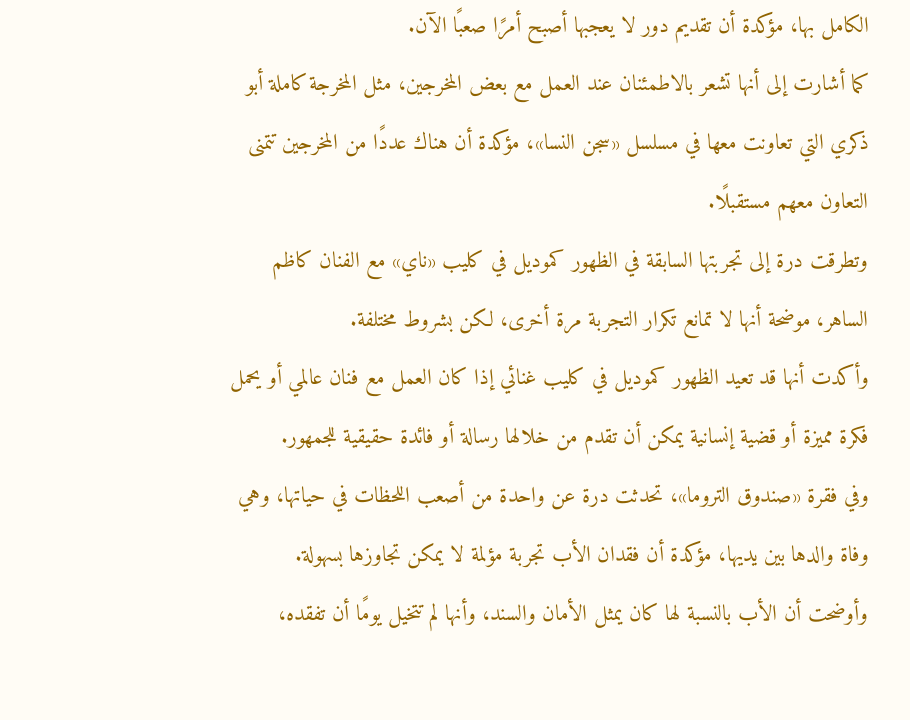الكامل بها، مؤكدة أن تقديم دور لا يعجبها أصبح أمرًا صعبًا الآن.
كما أشارت إلى أنها تشعر بالاطمئنان عند العمل مع بعض المخرجين، مثل المخرجة كاملة أبو ذكري التي تعاونت معها في مسلسل «سجن النسا»، مؤكدة أن هناك عددًا من المخرجين تتمنى التعاون معهم مستقبلًا.
وتطرقت درة إلى تجربتها السابقة في الظهور كموديل في كليب «ناي» مع الفنان كاظم الساهر، موضحة أنها لا تمانع تكرار التجربة مرة أخرى، لكن بشروط مختلفة.
وأكدت أنها قد تعيد الظهور كموديل في كليب غنائي إذا كان العمل مع فنان عالمي أو يحمل فكرة مميزة أو قضية إنسانية يمكن أن تقدم من خلالها رسالة أو فائدة حقيقية للجمهور.
وفي فقرة «صندوق التروما»، تحدثت درة عن واحدة من أصعب اللحظات في حياتها، وهي وفاة والدها بين يديها، مؤكدة أن فقدان الأب تجربة مؤلمة لا يمكن تجاوزها بسهولة.
وأوضحت أن الأب بالنسبة لها كان يمثل الأمان والسند، وأنها لم تتخيل يومًا أن تفقده،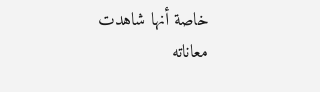خاصة أنها شاهدت معاناته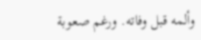وألمه قبل وفاته. ورغم صعوبة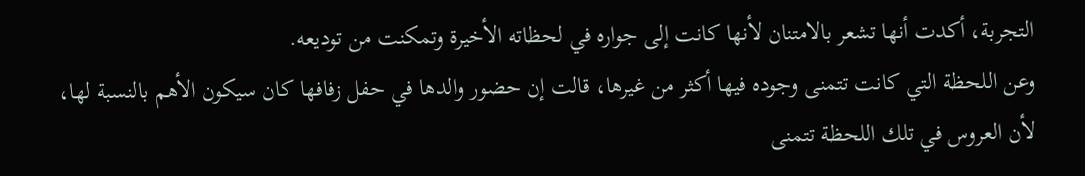التجربة، أكدت أنها تشعر بالامتنان لأنها كانت إلى جواره في لحظاته الأخيرة وتمكنت من توديعه.
وعن اللحظة التي كانت تتمنى وجوده فيها أكثر من غيرها، قالت إن حضور والدها في حفل زفافها كان سيكون الأهم بالنسبة لها، لأن العروس في تلك اللحظة تتمنى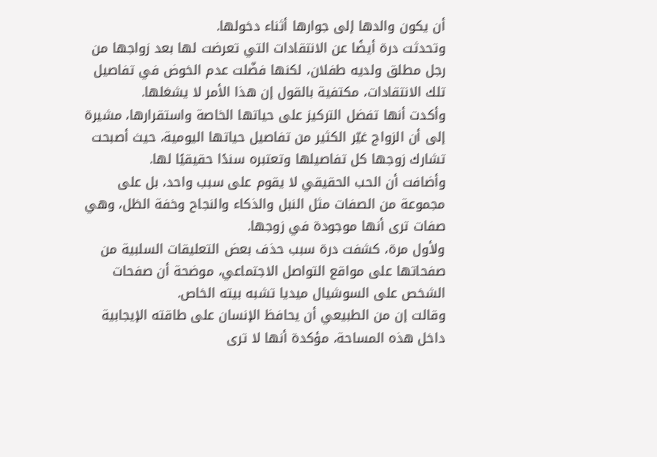أن يكون والدها إلى جوارها أثناء دخولها.
وتحدثت درة أيضًا عن الانتقادات التي تعرضت لها بعد زواجها من رجل مطلق ولديه طفلان، لكنها فضّلت عدم الخوض في تفاصيل تلك الانتقادات، مكتفية بالقول إن هذا الأمر لا يشغلها.
وأكدت أنها تفضل التركيز على حياتها الخاصة واستقرارها، مشيرة إلى أن الزواج غيّر الكثير من تفاصيل حياتها اليومية، حيث أصبحت تشارك زوجها كل تفاصيلها وتعتبره سندًا حقيقيًا لها.
وأضافت أن الحب الحقيقي لا يقوم على سبب واحد، بل على مجموعة من الصفات مثل النبل والذكاء والنجاح وخفة الظل، وهي صفات ترى أنها موجودة في زوجها.
ولأول مرة، كشفت درة سبب حذف بعض التعليقات السلبية من صفحاتها على مواقع التواصل الاجتماعي، موضحة أن صفحات الشخص على السوشيال ميديا تشبه بيته الخاص.
وقالت إن من الطبيعي أن يحافظ الإنسان على طاقته الإيجابية داخل هذه المساحة، مؤكدة أنها لا ترى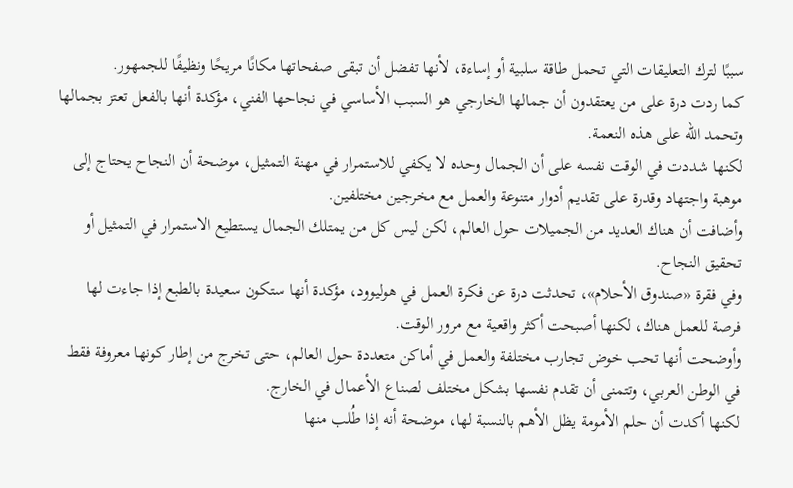سببًا لترك التعليقات التي تحمل طاقة سلبية أو إساءة، لأنها تفضل أن تبقى صفحاتها مكانًا مريحًا ونظيفًا للجمهور.
كما ردت درة على من يعتقدون أن جمالها الخارجي هو السبب الأساسي في نجاحها الفني، مؤكدة أنها بالفعل تعتز بجمالها وتحمد الله على هذه النعمة.
لكنها شددت في الوقت نفسه على أن الجمال وحده لا يكفي للاستمرار في مهنة التمثيل، موضحة أن النجاح يحتاج إلى موهبة واجتهاد وقدرة على تقديم أدوار متنوعة والعمل مع مخرجين مختلفين.
وأضافت أن هناك العديد من الجميلات حول العالم، لكن ليس كل من يمتلك الجمال يستطيع الاستمرار في التمثيل أو تحقيق النجاح.
وفي فقرة «صندوق الأحلام»، تحدثت درة عن فكرة العمل في هوليوود، مؤكدة أنها ستكون سعيدة بالطبع إذا جاءت لها فرصة للعمل هناك، لكنها أصبحت أكثر واقعية مع مرور الوقت.
وأوضحت أنها تحب خوض تجارب مختلفة والعمل في أماكن متعددة حول العالم، حتى تخرج من إطار كونها معروفة فقط في الوطن العربي، وتتمنى أن تقدم نفسها بشكل مختلف لصناع الأعمال في الخارج.
لكنها أكدت أن حلم الأمومة يظل الأهم بالنسبة لها، موضحة أنه إذا طُلب منها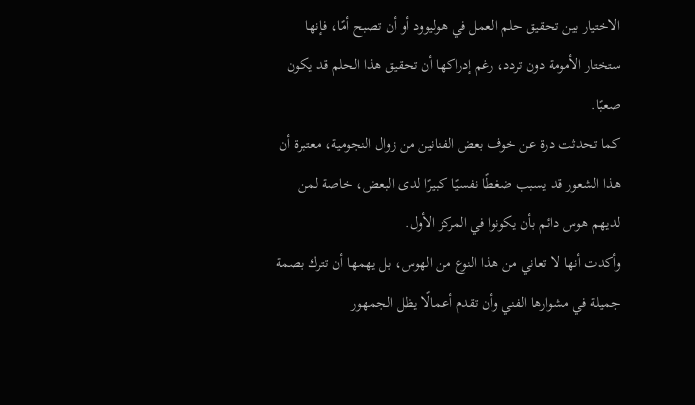الاختيار بين تحقيق حلم العمل في هوليوود أو أن تصبح أمًا، فإنها ستختار الأمومة دون تردد، رغم إدراكها أن تحقيق هذا الحلم قد يكون صعبًا.
كما تحدثت درة عن خوف بعض الفنانين من زوال النجومية، معتبرة أن هذا الشعور قد يسبب ضغطًا نفسيًا كبيرًا لدى البعض، خاصة لمن لديهم هوس دائم بأن يكونوا في المركز الأول.
وأكدت أنها لا تعاني من هذا النوع من الهوس، بل يهمها أن تترك بصمة جميلة في مشوارها الفني وأن تقدم أعمالًا يظل الجمهور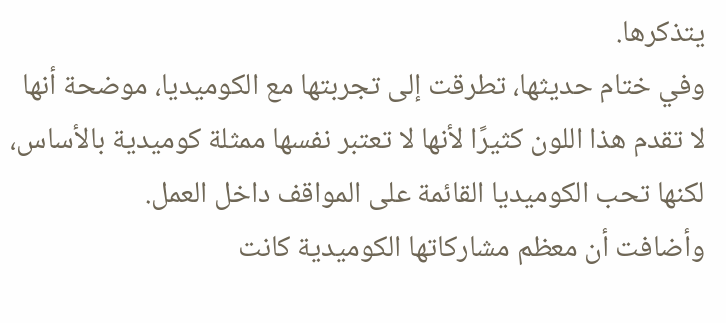يتذكرها.
وفي ختام حديثها، تطرقت إلى تجربتها مع الكوميديا، موضحة أنها لا تقدم هذا اللون كثيرًا لأنها لا تعتبر نفسها ممثلة كوميدية بالأساس، لكنها تحب الكوميديا القائمة على المواقف داخل العمل.
وأضافت أن معظم مشاركاتها الكوميدية كانت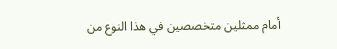أمام ممثلين متخصصين في هذا النوع من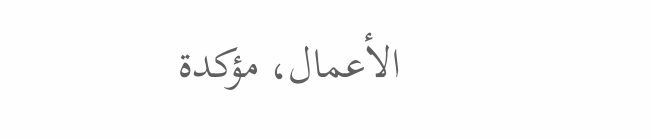الأعمال، مؤكدة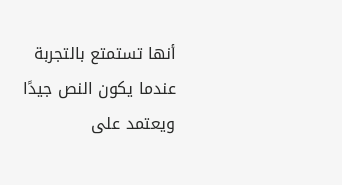أنها تستمتع بالتجربة عندما يكون النص جيدًا ويعتمد على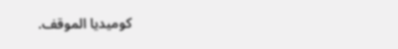كوميديا الموقف.